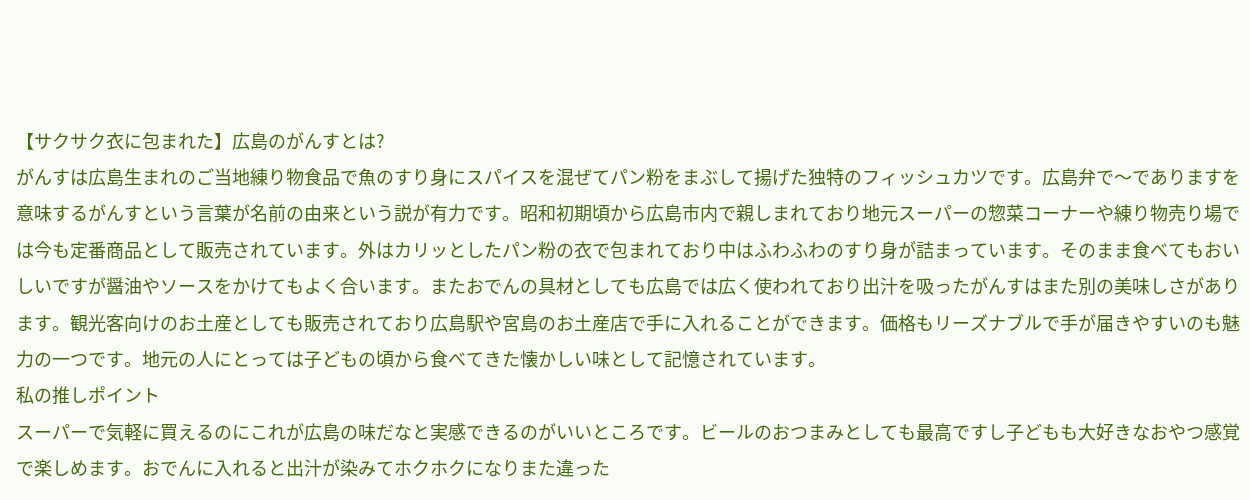【サクサク衣に包まれた】広島のがんすとは?
がんすは広島生まれのご当地練り物食品で魚のすり身にスパイスを混ぜてパン粉をまぶして揚げた独特のフィッシュカツです。広島弁で〜でありますを意味するがんすという言葉が名前の由来という説が有力です。昭和初期頃から広島市内で親しまれており地元スーパーの惣菜コーナーや練り物売り場では今も定番商品として販売されています。外はカリッとしたパン粉の衣で包まれており中はふわふわのすり身が詰まっています。そのまま食べてもおいしいですが醤油やソースをかけてもよく合います。またおでんの具材としても広島では広く使われており出汁を吸ったがんすはまた別の美味しさがあります。観光客向けのお土産としても販売されており広島駅や宮島のお土産店で手に入れることができます。価格もリーズナブルで手が届きやすいのも魅力の一つです。地元の人にとっては子どもの頃から食べてきた懐かしい味として記憶されています。
私の推しポイント
スーパーで気軽に買えるのにこれが広島の味だなと実感できるのがいいところです。ビールのおつまみとしても最高ですし子どもも大好きなおやつ感覚で楽しめます。おでんに入れると出汁が染みてホクホクになりまた違った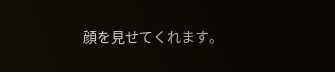顔を見せてくれます。